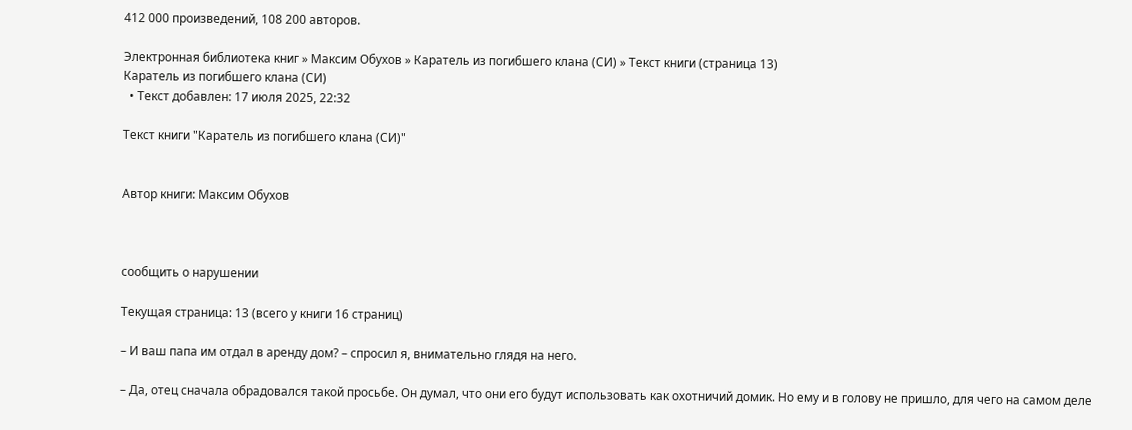412 000 произведений, 108 200 авторов.

Электронная библиотека книг » Максим Обухов » Каратель из погибшего клана (СИ) » Текст книги (страница 13)
Каратель из погибшего клана (СИ)
  • Текст добавлен: 17 июля 2025, 22:32

Текст книги "Каратель из погибшего клана (СИ)"


Автор книги: Максим Обухов



сообщить о нарушении

Текущая страница: 13 (всего у книги 16 страниц)

– И ваш папа им отдал в аренду дом? – спросил я, внимательно глядя на него.

– Да, отец сначала обрадовался такой просьбе. Он думал, что они его будут использовать как охотничий домик. Но ему и в голову не пришло, для чего на самом деле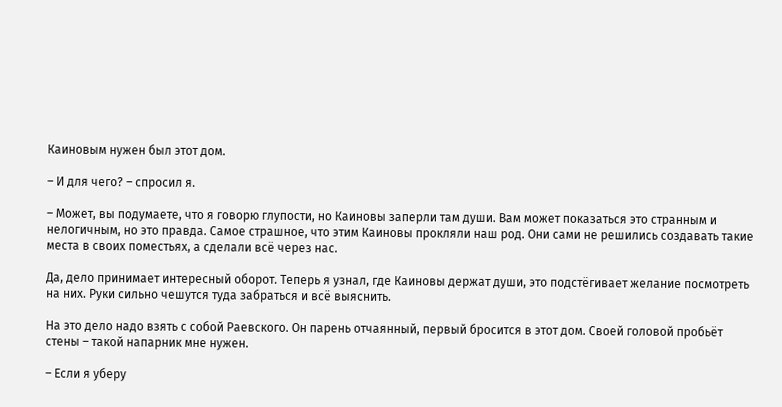Каиновым нужен был этот дом.

– И для чего? – спросил я.

– Может, вы подумаете, что я говорю глупости, но Каиновы заперли там души. Вам может показаться это странным и нелогичным, но это правда. Самое страшное, что этим Каиновы прокляли наш род. Они сами не решились создавать такие места в своих поместьях, а сделали всё через нас.

Да, дело принимает интересный оборот. Теперь я узнал, где Каиновы держат души, это подстёгивает желание посмотреть на них. Руки сильно чешутся туда забраться и всё выяснить.

На это дело надо взять с собой Раевского. Он парень отчаянный, первый бросится в этот дом. Своей головой пробьёт стены – такой напарник мне нужен.

– Если я уберу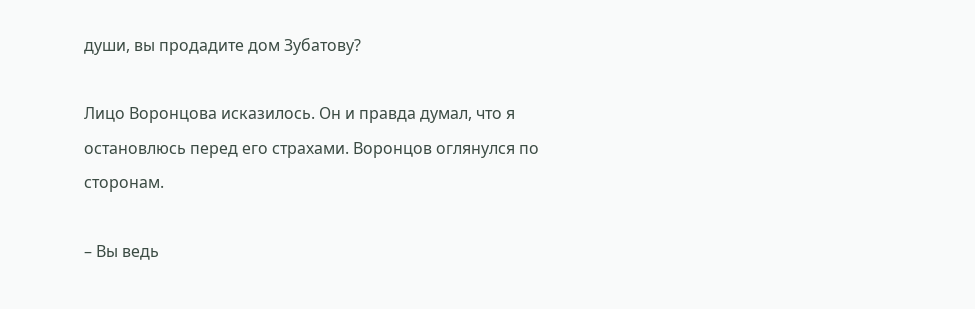души, вы продадите дом Зубатову?

Лицо Воронцова исказилось. Он и правда думал, что я остановлюсь перед его страхами. Воронцов оглянулся по сторонам.

– Вы ведь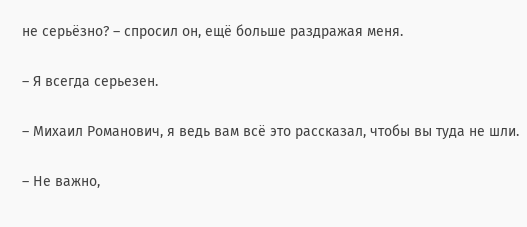не серьёзно? – спросил он, ещё больше раздражая меня.

– Я всегда серьезен.

– Михаил Романович, я ведь вам всё это рассказал, чтобы вы туда не шли.

– Не важно,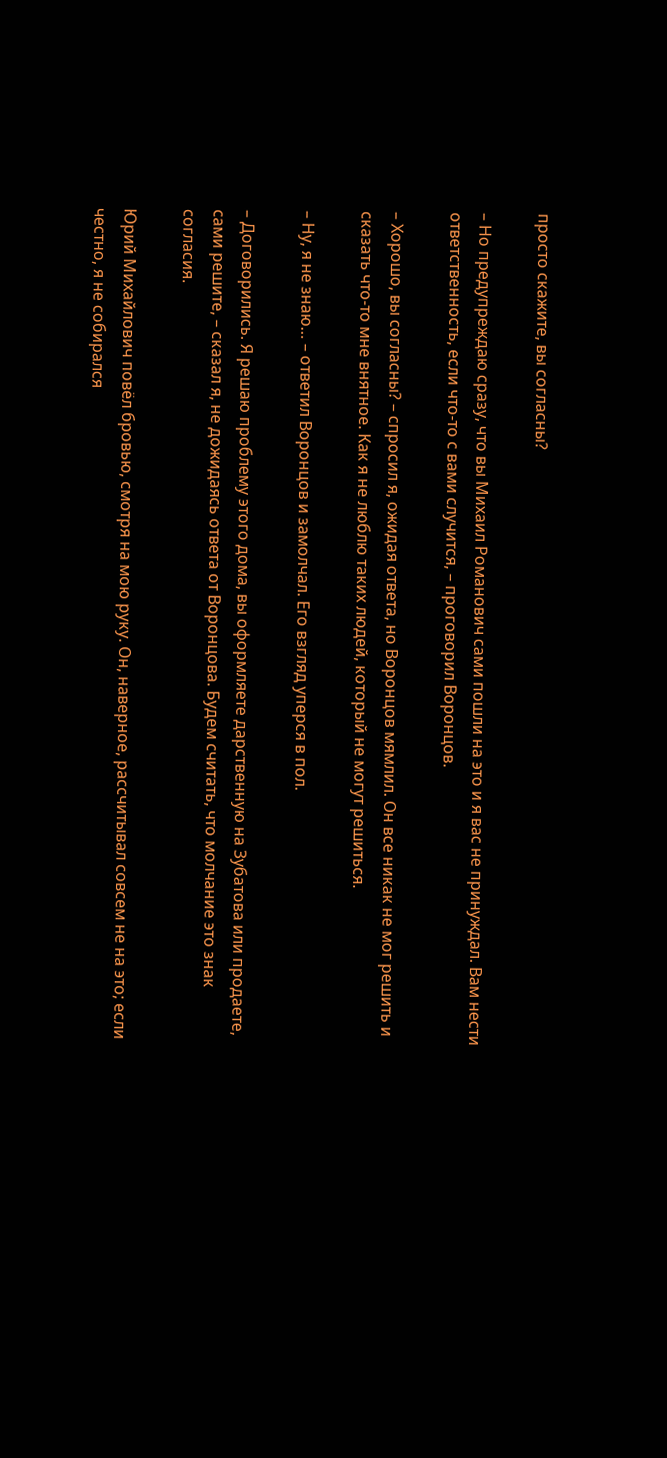просто скажите, вы согласны?

– Но предупреждаю сразу, что вы Михаил Романович сами пошли на это и я вас не принуждал. Вам нести ответственность, если что-то с вами случится, – проговорил Воронцов.

– Хорошо, вы согласны? – спросил я, ожидая ответа, но Воронцов мямлил. Он все никак не мог решить и сказать что-то мне внятное. Как я не люблю таких людей, который не могут решиться.

– Ну, я не знаю… – ответил Воронцов и замолчал. Его взгляд уперся в пол.

– Договорились. Я решаю проблему этого дома, вы оформляете дарственную на Зубатова или продаете, сами решите, – сказал я, не дожидаясь ответа от Воронцова. Будем считать, что молчание это знак согласия.

Юрий Михайлович повёл бровью, смотря на мою руку. Он, наверное, рассчитывал совсем не на это; если честно, я не собирался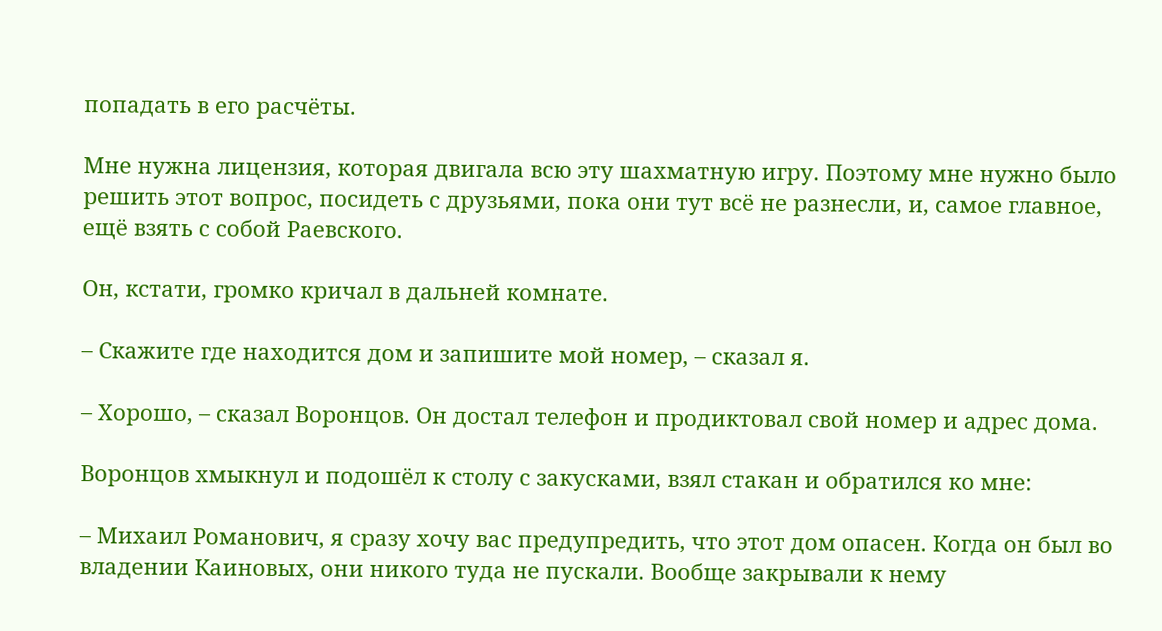попадать в его расчёты.

Мне нужна лицензия, которая двигала всю эту шахматную игру. Поэтому мне нужно было решить этот вопрос, посидеть с друзьями, пока они тут всё не разнесли, и, самое главное, ещё взять с собой Раевского.

Он, кстати, громко кричал в дальней комнате.

– Скажите где находится дом и запишите мой номер, – сказал я.

– Хорошо, – сказал Воронцов. Он достал телефон и продиктовал свой номер и адрес дома.

Воронцов хмыкнул и подошёл к столу с закусками, взял стакан и обратился ко мне:

– Михаил Романович, я сразу хочу вас предупредить, что этот дом опасен. Когда он был во владении Каиновых, они никого туда не пускали. Вообще закрывали к нему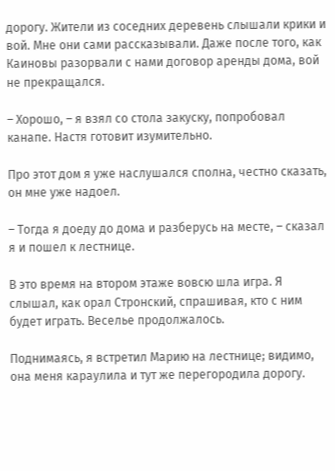дорогу. Жители из соседних деревень слышали крики и вой. Мне они сами рассказывали. Даже после того, как Каиновы разорвали с нами договор аренды дома, вой не прекращался.

– Хорошо, – я взял со стола закуску, попробовал канапе. Настя готовит изумительно.

Про этот дом я уже наслушался сполна, честно сказать, он мне уже надоел.

– Тогда я доеду до дома и разберусь на месте, – сказал я и пошел к лестнице.

В это время на втором этаже вовсю шла игра. Я слышал, как орал Стронский, спрашивая, кто с ним будет играть. Веселье продолжалось.

Поднимаясь, я встретил Марию на лестнице; видимо, она меня караулила и тут же перегородила дорогу.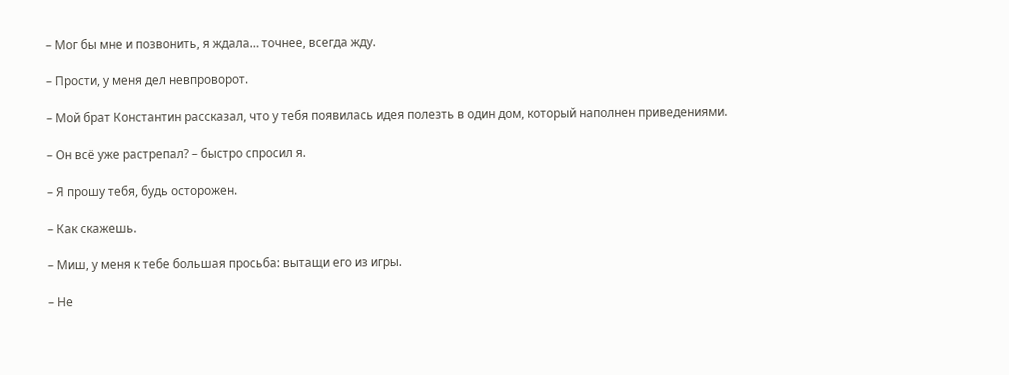– Мог бы мне и позвонить, я ждала… точнее, всегда жду.

– Прости, у меня дел невпроворот.

– Мой брат Константин рассказал, что у тебя появилась идея полезть в один дом, который наполнен приведениями.

– Он всё уже растрепал? – быстро спросил я.

– Я прошу тебя, будь осторожен.

– Как скажешь.

– Миш, у меня к тебе большая просьба: вытащи его из игры.

– Не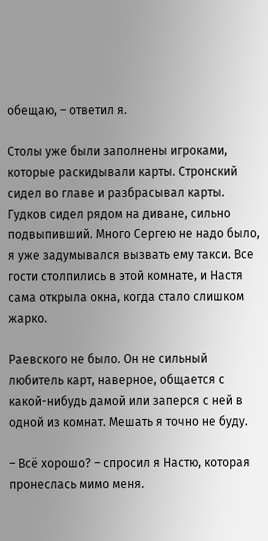обещаю, – ответил я.

Столы уже были заполнены игроками, которые раскидывали карты. Стронский сидел во главе и разбрасывал карты. Гудков сидел рядом на диване, сильно подвыпивший. Много Сергею не надо было, я уже задумывался вызвать ему такси. Все гости столпились в этой комнате, и Настя сама открыла окна, когда стало слишком жарко.

Раевского не было. Он не сильный любитель карт, наверное, общается с какой-нибудь дамой или заперся с ней в одной из комнат. Мешать я точно не буду.

– Всё хорошо? – спросил я Настю, которая пронеслась мимо меня.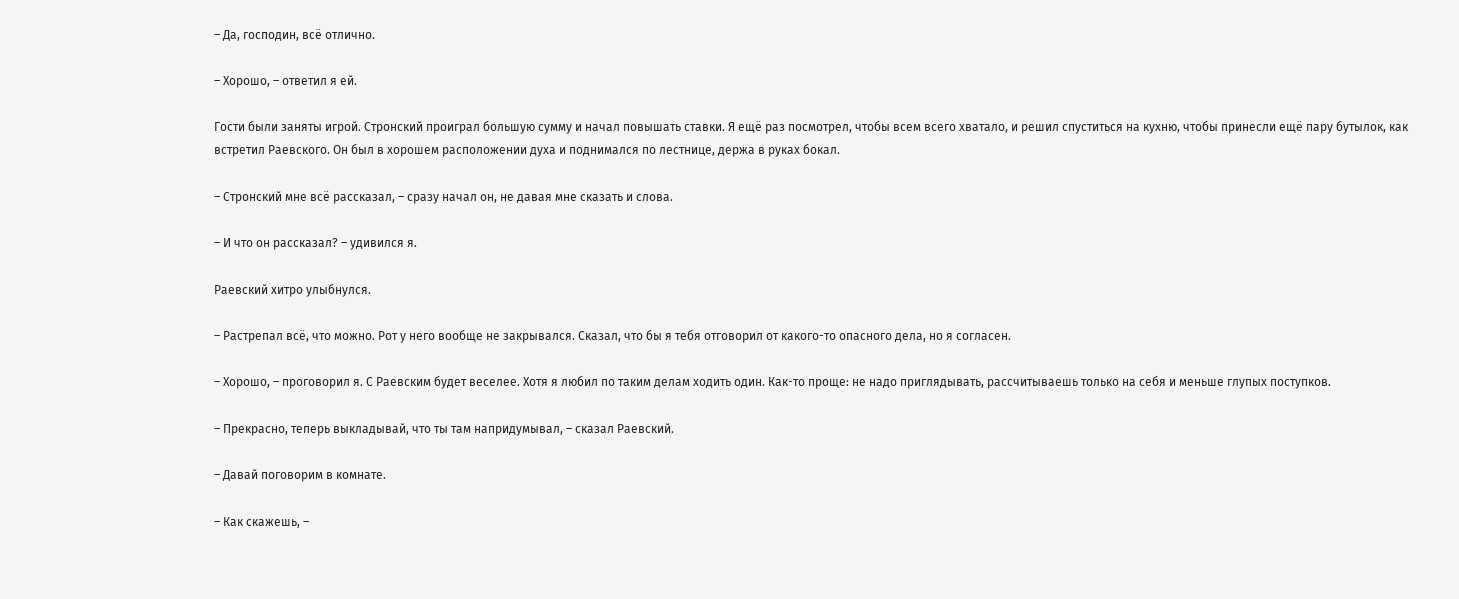– Да, господин, всё отлично.

– Хорошо, – ответил я ей.

Гости были заняты игрой. Стронский проиграл большую сумму и начал повышать ставки. Я ещё раз посмотрел, чтобы всем всего хватало, и решил спуститься на кухню, чтобы принесли ещё пару бутылок, как встретил Раевского. Он был в хорошем расположении духа и поднимался по лестнице, держа в руках бокал.

– Стронский мне всё рассказал, – сразу начал он, не давая мне сказать и слова.

– И что он рассказал? – удивился я.

Раевский хитро улыбнулся.

– Растрепал всё, что можно. Рот у него вообще не закрывался. Сказал, что бы я тебя отговорил от какого-то опасного дела, но я согласен.

– Хорошо, – проговорил я. С Раевским будет веселее. Хотя я любил по таким делам ходить один. Как-то проще: не надо приглядывать, рассчитываешь только на себя и меньше глупых поступков.

– Прекрасно, теперь выкладывай, что ты там напридумывал, – сказал Раевский.

– Давай поговорим в комнате.

– Как скажешь, –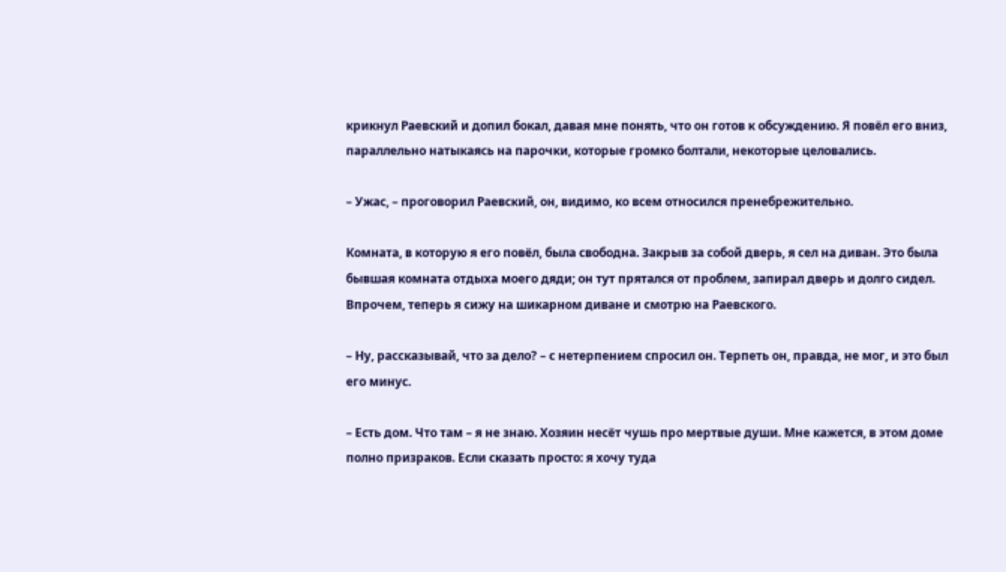крикнул Раевский и допил бокал, давая мне понять, что он готов к обсуждению. Я повёл его вниз, параллельно натыкаясь на парочки, которые громко болтали, некоторые целовались.

– Ужас, – проговорил Раевский, он, видимо, ко всем относился пренебрежительно.

Комната, в которую я его повёл, была свободна. Закрыв за собой дверь, я сел на диван. Это была бывшая комната отдыха моего дяди; он тут прятался от проблем, запирал дверь и долго сидел. Впрочем, теперь я сижу на шикарном диване и смотрю на Раевского.

– Ну, рассказывай, что за дело? – с нетерпением спросил он. Терпеть он, правда, не мог, и это был его минус.

– Есть дом. Что там – я не знаю. Хозяин несёт чушь про мертвые души. Мне кажется, в этом доме полно призраков. Если сказать просто: я хочу туда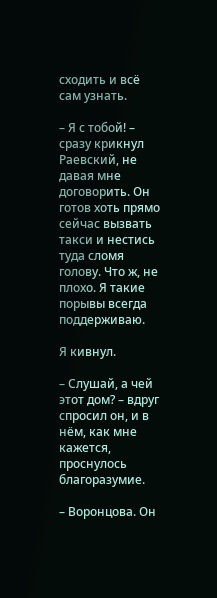сходить и всё сам узнать.

– Я с тобой! – сразу крикнул Раевский, не давая мне договорить. Он готов хоть прямо сейчас вызвать такси и нестись туда сломя голову. Что ж, не плохо. Я такие порывы всегда поддерживаю.

Я кивнул.

– Слушай, а чей этот дом? – вдруг спросил он, и в нём, как мне кажется, проснулось благоразумие.

– Воронцова. Он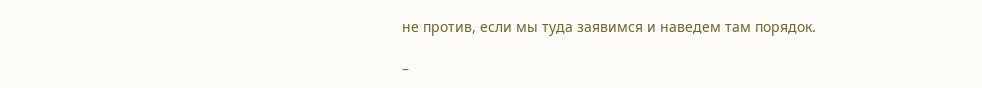не против, если мы туда заявимся и наведем там порядок.

–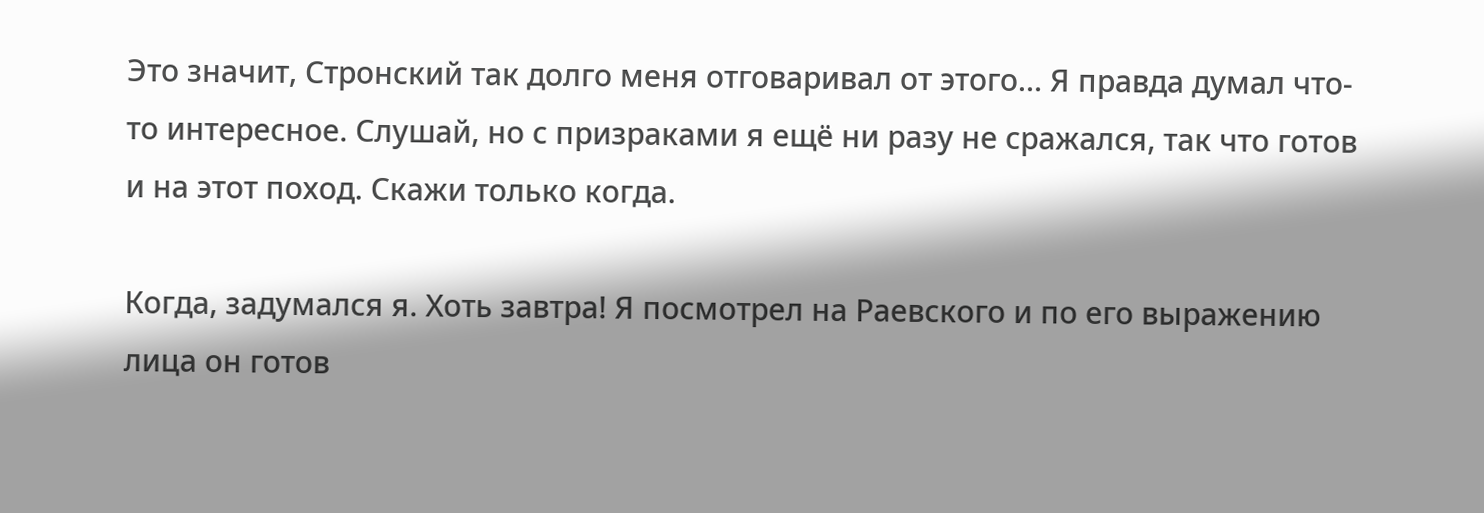Это значит, Стронский так долго меня отговаривал от этого… Я правда думал что-то интересное. Слушай, но с призраками я ещё ни разу не сражался, так что готов и на этот поход. Скажи только когда.

Когда, задумался я. Хоть завтра! Я посмотрел на Раевского и по его выражению лица он готов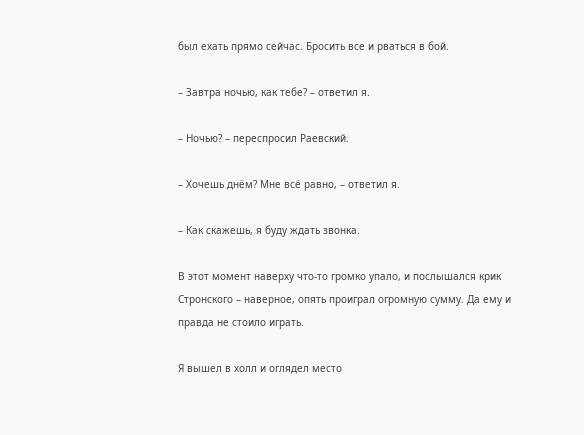был ехать прямо сейчас. Бросить все и рваться в бой.

– Завтра ночью, как тебе? – ответил я.

– Ночью? – переспросил Раевский.

– Хочешь днём? Мне всё равно, – ответил я.

– Как скажешь, я буду ждать звонка.

В этот момент наверху что-то громко упало, и послышался крик Стронского – наверное, опять проиграл огромную сумму. Да ему и правда не стоило играть.

Я вышел в холл и оглядел место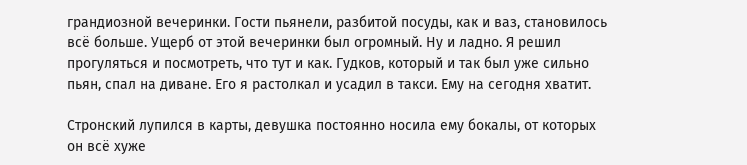грандиозной вечеринки. Гости пьянели, разбитой посуды, как и ваз, становилось всё больше. Ущерб от этой вечеринки был огромный. Ну и ладно. Я решил прогуляться и посмотреть, что тут и как. Гудков, который и так был уже сильно пьян, спал на диване. Его я растолкал и усадил в такси. Ему на сегодня хватит.

Стронский лупился в карты, девушка постоянно носила ему бокалы, от которых он всё хуже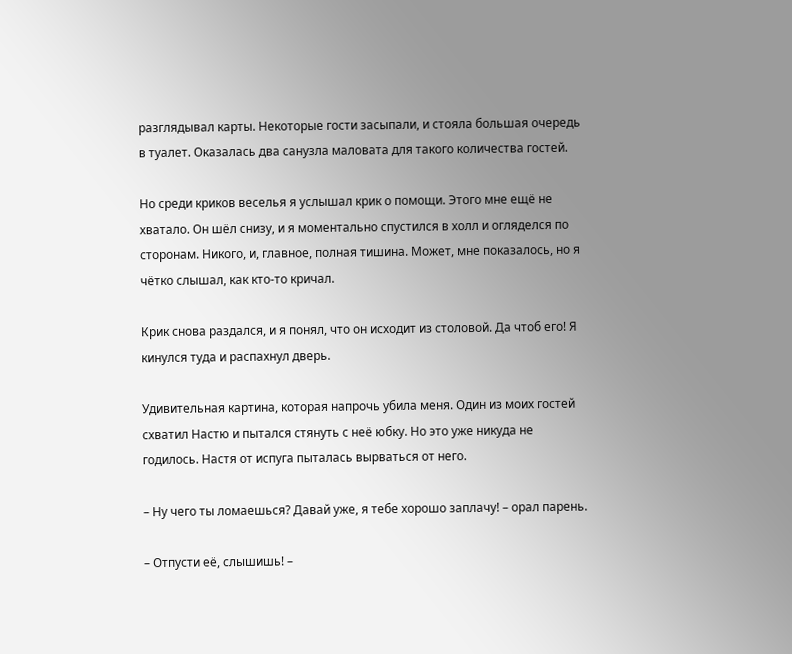разглядывал карты. Некоторые гости засыпали, и стояла большая очередь в туалет. Оказалась два санузла маловата для такого количества гостей.

Но среди криков веселья я услышал крик о помощи. Этого мне ещё не хватало. Он шёл снизу, и я моментально спустился в холл и огляделся по сторонам. Никого, и, главное, полная тишина. Может, мне показалось, но я чётко слышал, как кто-то кричал.

Крик снова раздался, и я понял, что он исходит из столовой. Да чтоб его! Я кинулся туда и распахнул дверь.

Удивительная картина, которая напрочь убила меня. Один из моих гостей схватил Настю и пытался стянуть с неё юбку. Но это уже никуда не годилось. Настя от испуга пыталась вырваться от него.

– Ну чего ты ломаешься? Давай уже, я тебе хорошо заплачу! – орал парень.

– Отпусти её, слышишь! –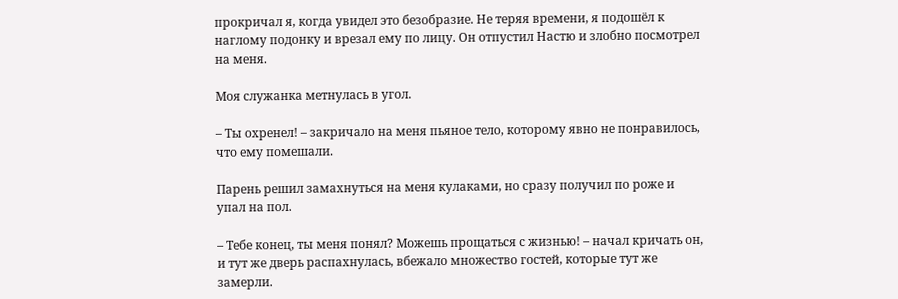прокричал я, когда увидел это безобразие. Не теряя времени, я подошёл к наглому подонку и врезал ему по лицу. Он отпустил Настю и злобно посмотрел на меня.

Моя служанка метнулась в угол.

– Ты охренел! – закричало на меня пьяное тело, которому явно не понравилось, что ему помешали.

Парень решил замахнуться на меня кулаками, но сразу получил по роже и упал на пол.

– Тебе конец, ты меня понял? Можешь прощаться с жизнью! – начал кричать он, и тут же дверь распахнулась, вбежало множество гостей, которые тут же замерли.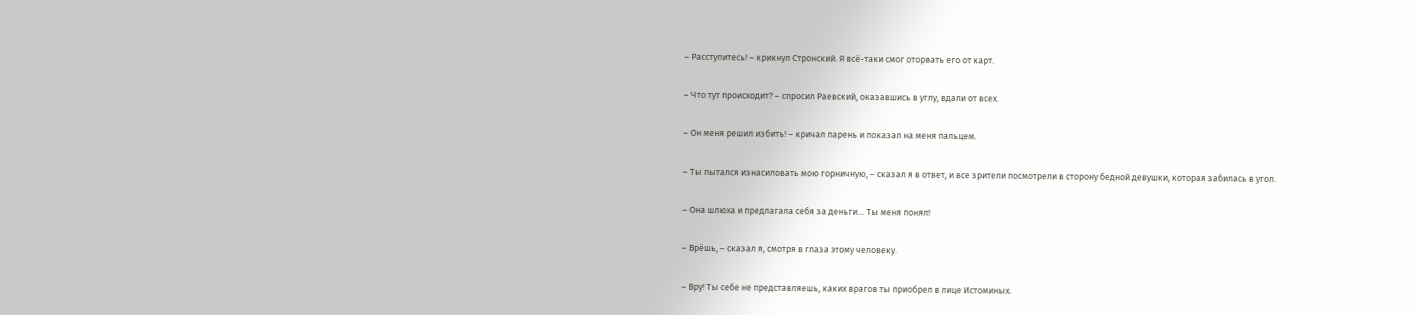– Расступитесь! – крикнул Стронский. Я всё-таки смог оторвать его от карт.

– Что тут происходит? – спросил Раевский, оказавшись в углу, вдали от всех.

– Он меня решил избить! – кричал парень и показал на меня пальцем.

– Ты пытался изнасиловать мою горничную, – сказал я в ответ, и все зрители посмотрели в сторону бедной девушки, которая забилась в угол.

– Она шлюха и предлагала себя за деньги… Ты меня понял!

– Врёшь, – сказал я, смотря в глаза этому человеку.

– Вру! Ты себе не представляешь, каких врагов ты приобрел в лице Истоминых.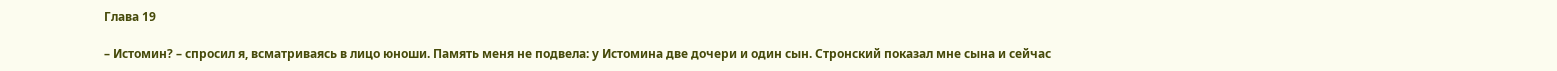Глава 19

– Истомин? – спросил я, всматриваясь в лицо юноши. Память меня не подвела: у Истомина две дочери и один сын. Стронский показал мне сына и сейчас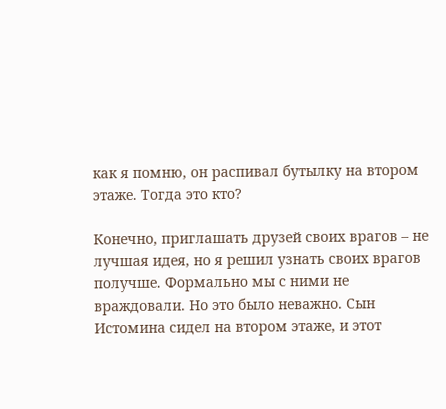как я помню, он распивал бутылку на втором этаже. Тогда это кто?

Конечно, приглашать друзей своих врагов – не лучшая идея, но я решил узнать своих врагов получше. Формально мы с ними не враждовали. Но это было неважно. Сын Истомина сидел на втором этаже, и этот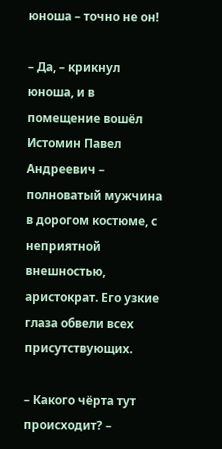юноша – точно не он!

– Да, – крикнул юноша, и в помещение вошёл Истомин Павел Андреевич – полноватый мужчина в дорогом костюме, с неприятной внешностью, аристократ. Его узкие глаза обвели всех присутствующих.

– Какого чёрта тут происходит? –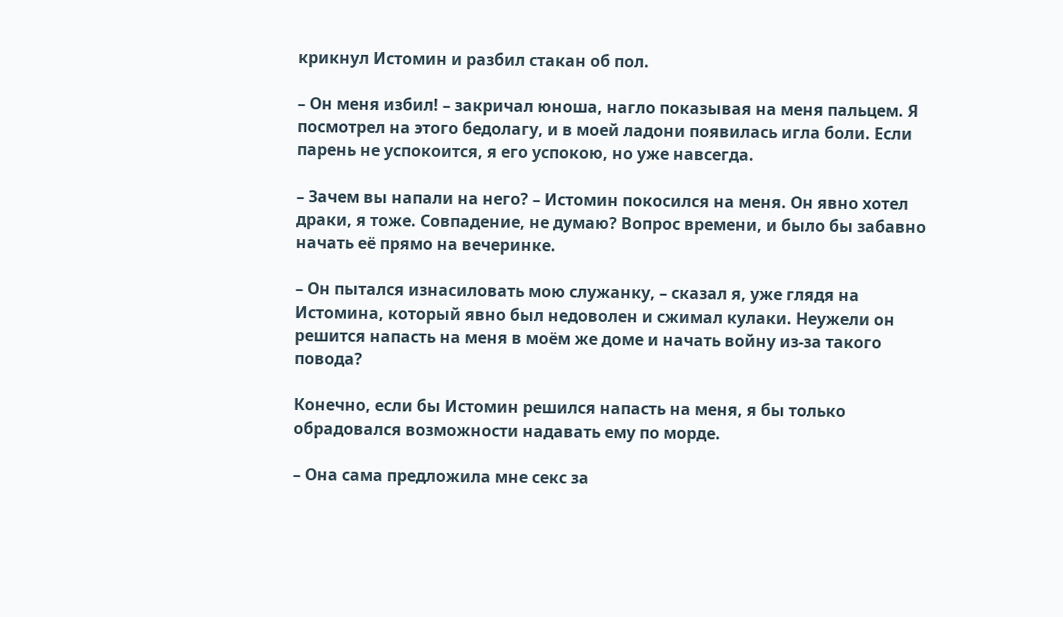крикнул Истомин и разбил стакан об пол.

– Он меня избил! – закричал юноша, нагло показывая на меня пальцем. Я посмотрел на этого бедолагу, и в моей ладони появилась игла боли. Если парень не успокоится, я его успокою, но уже навсегда.

– Зачем вы напали на него? – Истомин покосился на меня. Он явно хотел драки, я тоже. Совпадение, не думаю? Вопрос времени, и было бы забавно начать её прямо на вечеринке.

– Он пытался изнасиловать мою служанку, – сказал я, уже глядя на Истомина, который явно был недоволен и сжимал кулаки. Неужели он решится напасть на меня в моём же доме и начать войну из-за такого повода?

Конечно, если бы Истомин решился напасть на меня, я бы только обрадовался возможности надавать ему по морде.

– Она сама предложила мне секс за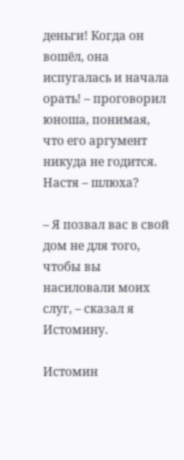деньги! Когда он вошёл, она испугалась и начала орать! – проговорил юноша, понимая, что его аргумент никуда не годится. Настя – шлюха?

– Я позвал вас в свой дом не для того, чтобы вы насиловали моих слуг, – сказал я Истомину.

Истомин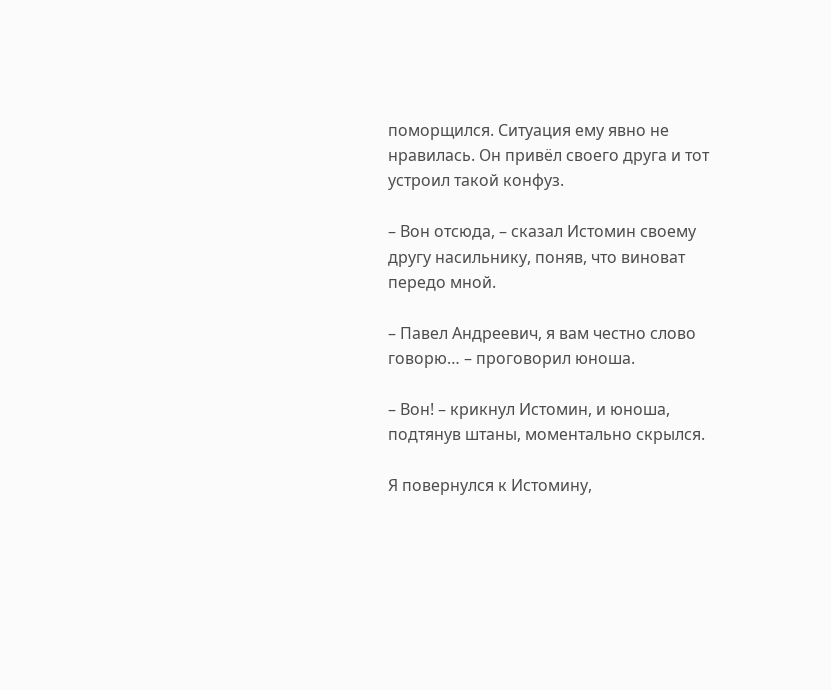поморщился. Ситуация ему явно не нравилась. Он привёл своего друга и тот устроил такой конфуз.

– Вон отсюда, – сказал Истомин своему другу насильнику, поняв, что виноват передо мной.

– Павел Андреевич, я вам честно слово говорю… – проговорил юноша.

– Вон! – крикнул Истомин, и юноша, подтянув штаны, моментально скрылся.

Я повернулся к Истомину,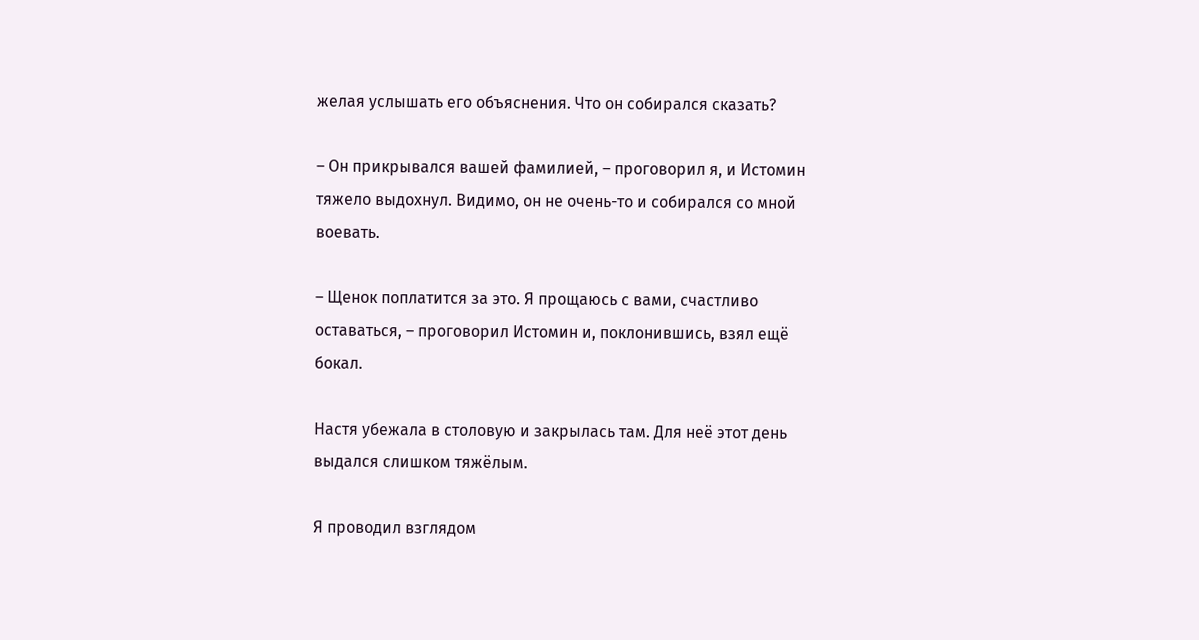желая услышать его объяснения. Что он собирался сказать?

– Он прикрывался вашей фамилией, – проговорил я, и Истомин тяжело выдохнул. Видимо, он не очень-то и собирался со мной воевать.

– Щенок поплатится за это. Я прощаюсь с вами, счастливо оставаться, – проговорил Истомин и, поклонившись, взял ещё бокал.

Настя убежала в столовую и закрылась там. Для неё этот день выдался слишком тяжёлым.

Я проводил взглядом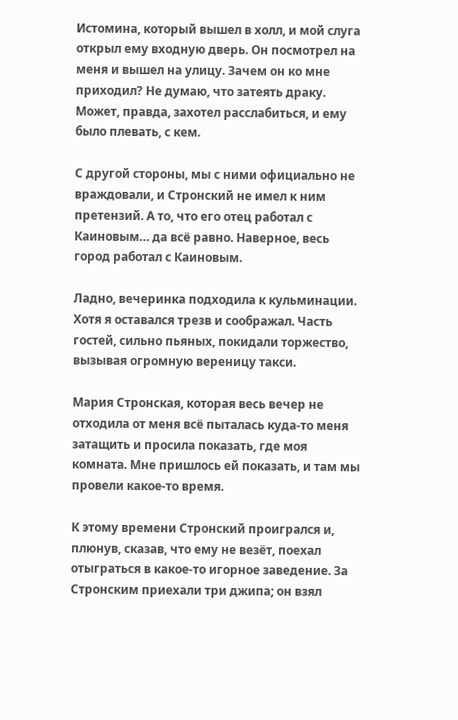Истомина, который вышел в холл, и мой слуга открыл ему входную дверь. Он посмотрел на меня и вышел на улицу. Зачем он ко мне приходил? Не думаю, что затеять драку. Может, правда, захотел расслабиться, и ему было плевать, с кем.

С другой стороны, мы с ними официально не враждовали, и Стронский не имел к ним претензий. А то, что его отец работал с Каиновым… да всё равно. Наверное, весь город работал с Каиновым.

Ладно, вечеринка подходила к кульминации. Хотя я оставался трезв и соображал. Часть гостей, сильно пьяных, покидали торжество, вызывая огромную вереницу такси.

Мария Стронская, которая весь вечер не отходила от меня всё пыталась куда-то меня затащить и просила показать, где моя комната. Мне пришлось ей показать, и там мы провели какое-то время.

К этому времени Стронский проигрался и, плюнув, сказав, что ему не везёт, поехал отыграться в какое-то игорное заведение. За Стронским приехали три джипа; он взял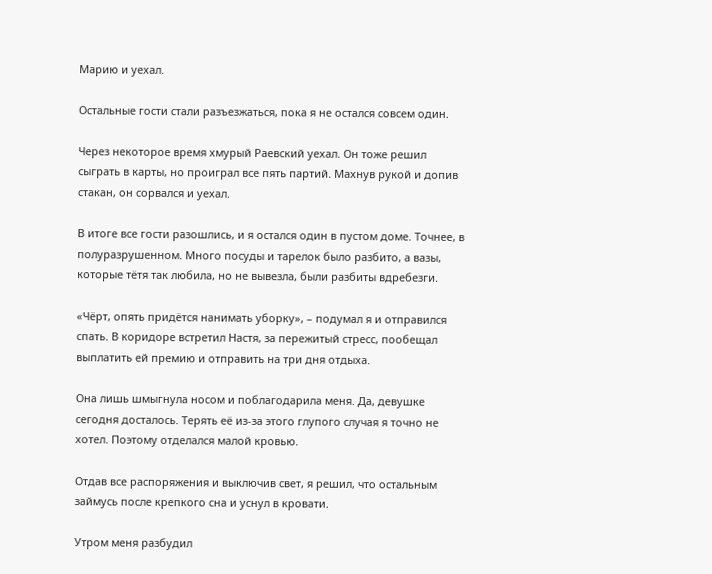Марию и уехал.

Остальные гости стали разъезжаться, пока я не остался совсем один.

Через некоторое время хмурый Раевский уехал. Он тоже решил сыграть в карты, но проиграл все пять партий. Махнув рукой и допив стакан, он сорвался и уехал.

В итоге все гости разошлись, и я остался один в пустом доме. Точнее, в полуразрушенном. Много посуды и тарелок было разбито, а вазы, которые тётя так любила, но не вывезла, были разбиты вдребезги.

«Чёрт, опять придётся нанимать уборку», – подумал я и отправился спать. В коридоре встретил Настя, за пережитый стресс, пообещал выплатить ей премию и отправить на три дня отдыха.

Она лишь шмыгнула носом и поблагодарила меня. Да, девушке сегодня досталось. Терять её из-за этого глупого случая я точно не хотел. Поэтому отделался малой кровью.

Отдав все распоряжения и выключив свет, я решил, что остальным займусь после крепкого сна и уснул в кровати.

Утром меня разбудил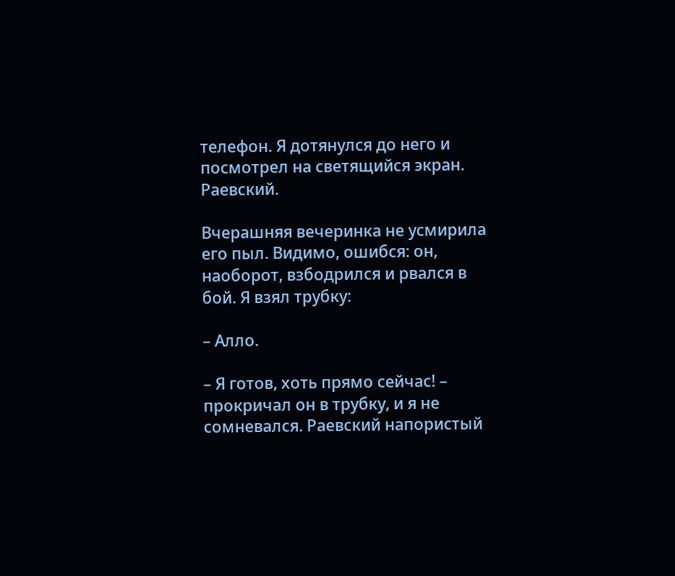телефон. Я дотянулся до него и посмотрел на светящийся экран. Раевский.

Вчерашняя вечеринка не усмирила его пыл. Видимо, ошибся: он, наоборот, взбодрился и рвался в бой. Я взял трубку:

– Алло.

– Я готов, хоть прямо сейчас! – прокричал он в трубку, и я не сомневался. Раевский напористый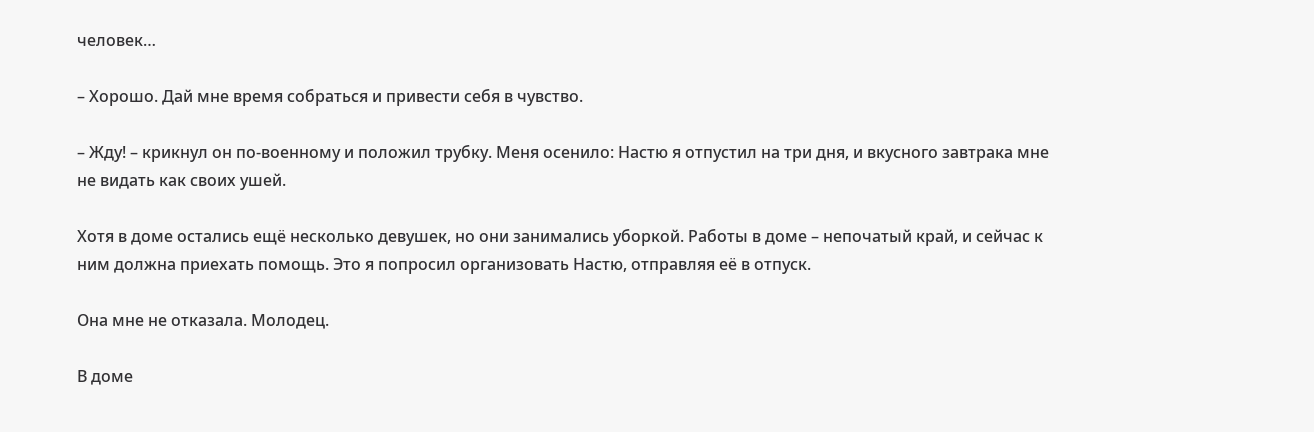человек…

– Хорошо. Дай мне время собраться и привести себя в чувство.

– Жду! – крикнул он по-военному и положил трубку. Меня осенило: Настю я отпустил на три дня, и вкусного завтрака мне не видать как своих ушей.

Хотя в доме остались ещё несколько девушек, но они занимались уборкой. Работы в доме – непочатый край, и сейчас к ним должна приехать помощь. Это я попросил организовать Настю, отправляя её в отпуск.

Она мне не отказала. Молодец.

В доме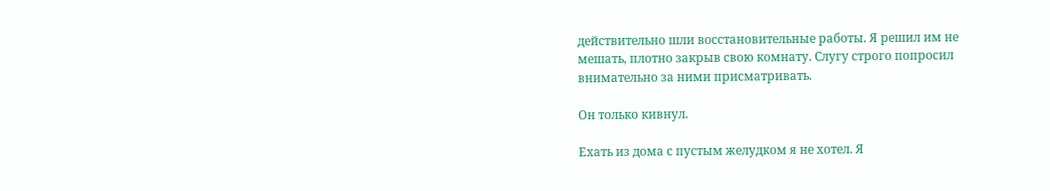действительно шли восстановительные работы. Я решил им не мешать, плотно закрыв свою комнату. Слугу строго попросил внимательно за ними присматривать.

Он только кивнул.

Ехать из дома с пустым желудком я не хотел. Я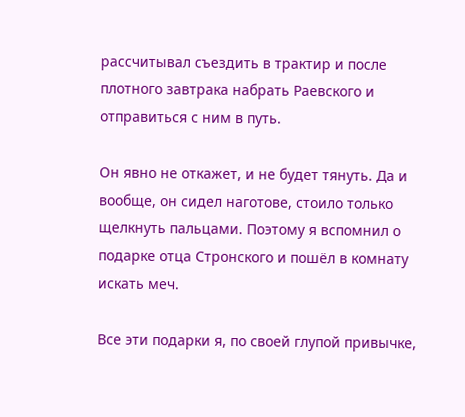рассчитывал съездить в трактир и после плотного завтрака набрать Раевского и отправиться с ним в путь.

Он явно не откажет, и не будет тянуть. Да и вообще, он сидел наготове, стоило только щелкнуть пальцами. Поэтому я вспомнил о подарке отца Стронского и пошёл в комнату искать меч.

Все эти подарки я, по своей глупой привычке,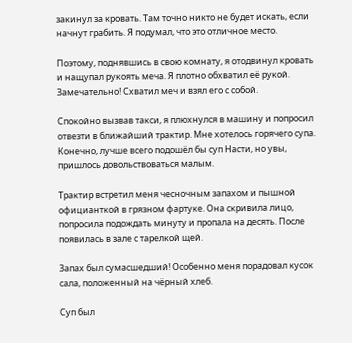закинул за кровать. Там точно никто не будет искать, если начнут грабить. Я подумал, что это отличное место.

Поэтому, поднявшись в свою комнату, я отодвинул кровать и нащупал рукоять меча. Я плотно обхватил её рукой. Замечательно! Схватил меч и взял его с собой.

Спокойно вызвав такси, я плюхнулся в машину и попросил отвезти в ближайший трактир. Мне хотелось горячего супа. Конечно, лучше всего подошёл бы суп Насти, но увы, пришлось довольствоваться малым.

Трактир встретил меня чесночным запахом и пышной официанткой в грязном фартуке. Она скривила лицо, попросила подождать минуту и пропала на десять. После появилась в зале с тарелкой щей.

Запах был сумасшедший! Особенно меня порадовал кусок сала, положенный на чёрный хлеб.

Суп был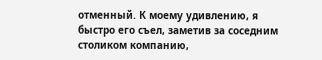отменный. К моему удивлению, я быстро его съел, заметив за соседним столиком компанию,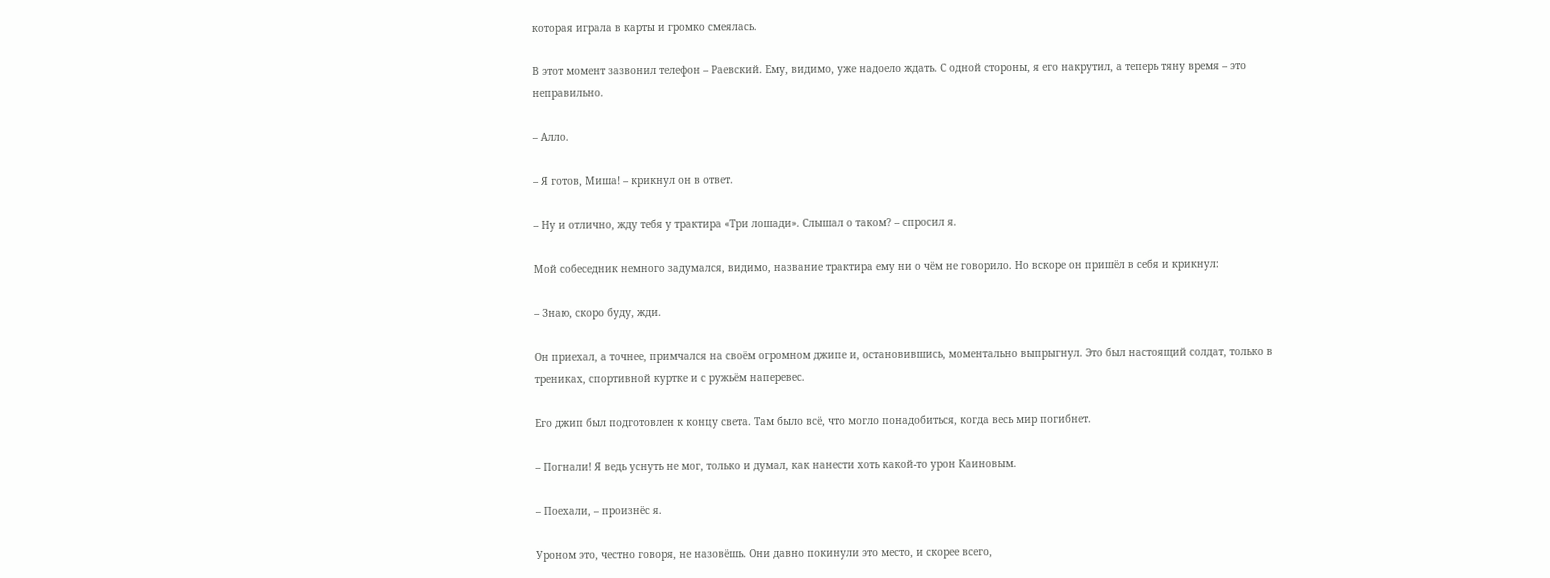которая играла в карты и громко смеялась.

В этот момент зазвонил телефон – Раевский. Ему, видимо, уже надоело ждать. С одной стороны, я его накрутил, а теперь тяну время – это неправильно.

– Алло.

– Я готов, Миша! – крикнул он в ответ.

– Ну и отлично, жду тебя у трактира «Три лошади». Слышал о таком? – спросил я.

Мой собеседник немного задумался, видимо, название трактира ему ни о чём не говорило. Но вскоре он пришёл в себя и крикнул:

– Знаю, скоро буду, жди.

Он приехал, а точнее, примчался на своём огромном джипе и, остановившись, моментально выпрыгнул. Это был настоящий солдат, только в трениках, спортивной куртке и с ружьём наперевес.

Его джип был подготовлен к концу света. Там было всё, что могло понадобиться, когда весь мир погибнет.

– Погнали! Я ведь уснуть не мог, только и думал, как нанести хоть какой-то урон Каиновым.

– Поехали, – произнёс я.

Уроном это, честно говоря, не назовёшь. Они давно покинули это место, и скорее всего,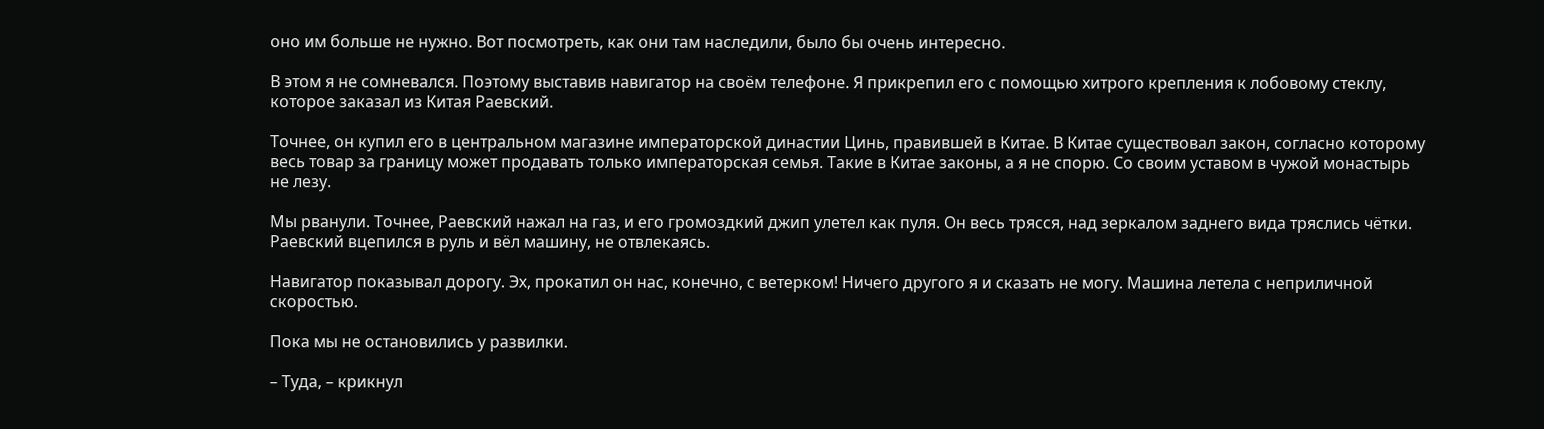оно им больше не нужно. Вот посмотреть, как они там наследили, было бы очень интересно.

В этом я не сомневался. Поэтому выставив навигатор на своём телефоне. Я прикрепил его с помощью хитрого крепления к лобовому стеклу, которое заказал из Китая Раевский.

Точнее, он купил его в центральном магазине императорской династии Цинь, правившей в Китае. В Китае существовал закон, согласно которому весь товар за границу может продавать только императорская семья. Такие в Китае законы, а я не спорю. Со своим уставом в чужой монастырь не лезу.

Мы рванули. Точнее, Раевский нажал на газ, и его громоздкий джип улетел как пуля. Он весь трясся, над зеркалом заднего вида тряслись чётки. Раевский вцепился в руль и вёл машину, не отвлекаясь.

Навигатор показывал дорогу. Эх, прокатил он нас, конечно, с ветерком! Ничего другого я и сказать не могу. Машина летела с неприличной скоростью.

Пока мы не остановились у развилки.

– Туда, – крикнул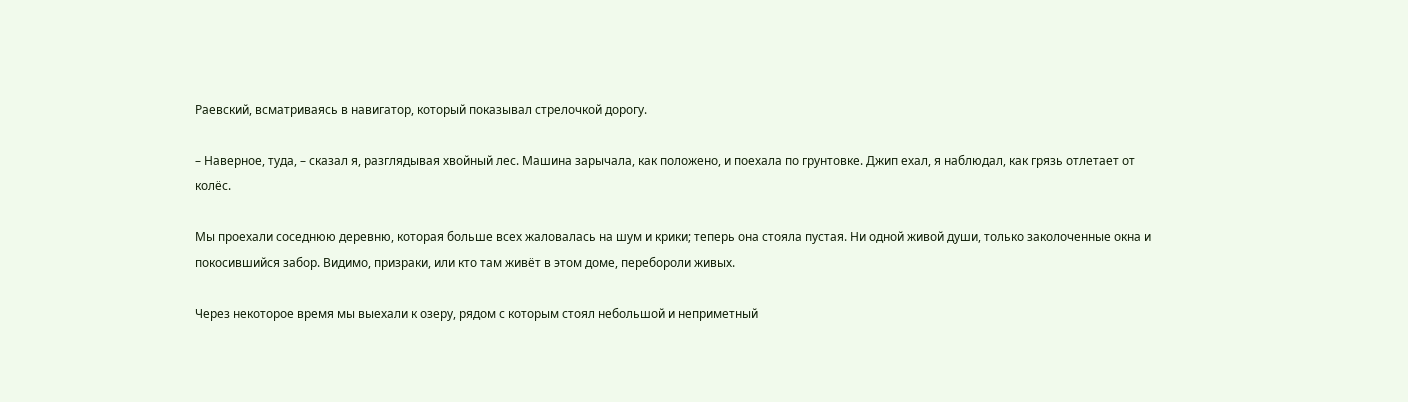Раевский, всматриваясь в навигатор, который показывал стрелочкой дорогу.

– Наверное, туда, – сказал я, разглядывая хвойный лес. Машина зарычала, как положено, и поехала по грунтовке. Джип ехал, я наблюдал, как грязь отлетает от колёс.

Мы проехали соседнюю деревню, которая больше всех жаловалась на шум и крики; теперь она стояла пустая. Ни одной живой души, только заколоченные окна и покосившийся забор. Видимо, призраки, или кто там живёт в этом доме, перебороли живых.

Через некоторое время мы выехали к озеру, рядом с которым стоял небольшой и неприметный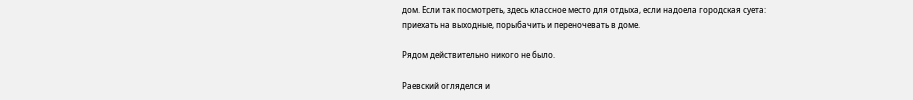дом. Если так посмотреть, здесь классное место для отдыха, если надоела городская суета: приехать на выходные, порыбачить и переночевать в доме.

Рядом действительно никого не было.

Раевский огляделся и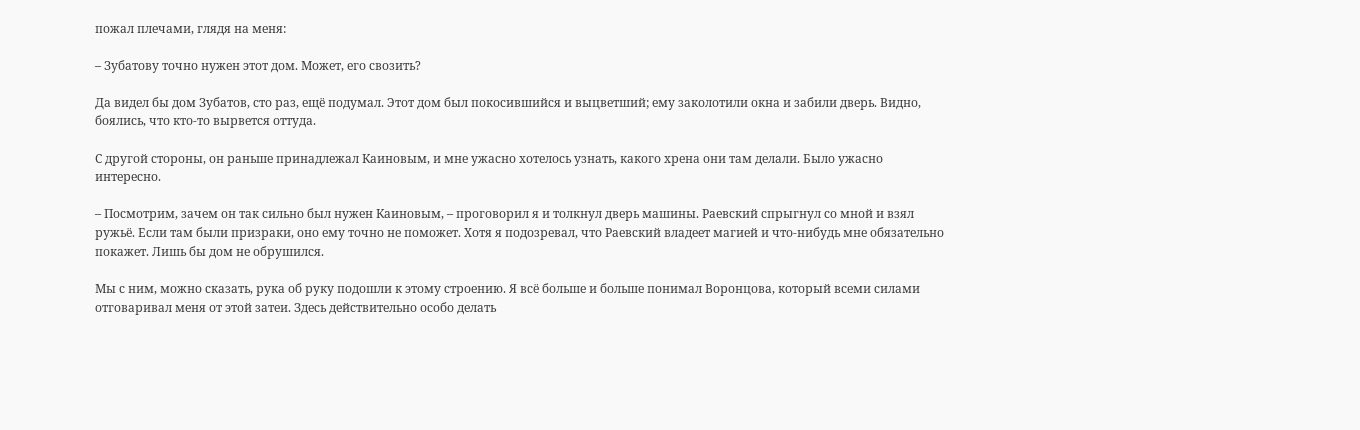пожал плечами, глядя на меня:

– Зубатову точно нужен этот дом. Может, его свозить?

Да видел бы дом Зубатов, сто раз, ещё подумал. Этот дом был покосившийся и выцветший; ему заколотили окна и забили дверь. Видно, боялись, что кто-то вырвется оттуда.

С другой стороны, он раньше принадлежал Каиновым, и мне ужасно хотелось узнать, какого хрена они там делали. Было ужасно интересно.

– Посмотрим, зачем он так сильно был нужен Каиновым, – проговорил я и толкнул дверь машины. Раевский спрыгнул со мной и взял ружьё. Если там были призраки, оно ему точно не поможет. Хотя я подозревал, что Раевский владеет магией и что-нибудь мне обязательно покажет. Лишь бы дом не обрушился.

Мы с ним, можно сказать, рука об руку подошли к этому строению. Я всё больше и больше понимал Воронцова, который всеми силами отговаривал меня от этой затеи. Здесь действительно особо делать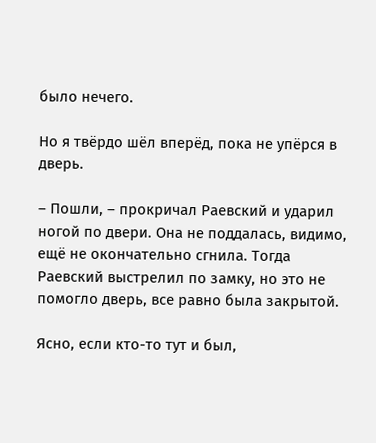было нечего.

Но я твёрдо шёл вперёд, пока не упёрся в дверь.

– Пошли, – прокричал Раевский и ударил ногой по двери. Она не поддалась, видимо, ещё не окончательно сгнила. Тогда Раевский выстрелил по замку, но это не помогло дверь, все равно была закрытой.

Ясно, если кто-то тут и был,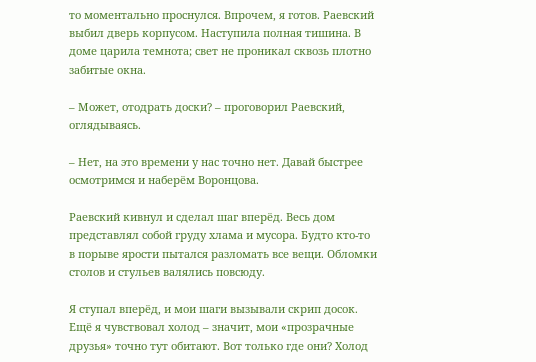то моментально проснулся. Впрочем, я готов. Раевский выбил дверь корпусом. Наступила полная тишина. В доме царила темнота; свет не проникал сквозь плотно забитые окна.

– Может, отодрать доски? – проговорил Раевский, оглядываясь.

– Нет, на это времени у нас точно нет. Давай быстрее осмотримся и наберём Воронцова.

Раевский кивнул и сделал шаг вперёд. Весь дом представлял собой груду хлама и мусора. Будто кто-то в порыве ярости пытался разломать все вещи. Обломки столов и стульев валялись повсюду.

Я ступал вперёд, и мои шаги вызывали скрип досок. Ещё я чувствовал холод – значит, мои «прозрачные друзья» точно тут обитают. Вот только где они? Холод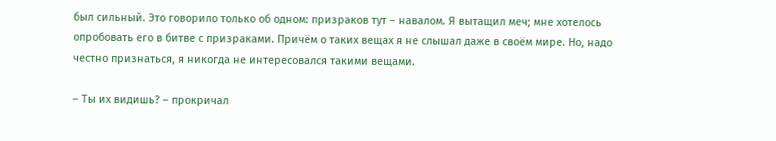был сильный. Это говорило только об одном: призраков тут – навалом. Я вытащил меч; мне хотелось опробовать его в битве с призраками. Причём о таких вещах я не слышал даже в своём мире. Но, надо честно признаться, я никогда не интересовался такими вещами.

– Ты их видишь? – прокричал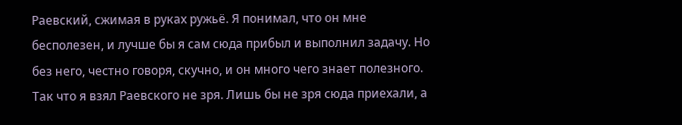Раевский, сжимая в руках ружьё. Я понимал, что он мне бесполезен, и лучше бы я сам сюда прибыл и выполнил задачу. Но без него, честно говоря, скучно, и он много чего знает полезного. Так что я взял Раевского не зря. Лишь бы не зря сюда приехали, а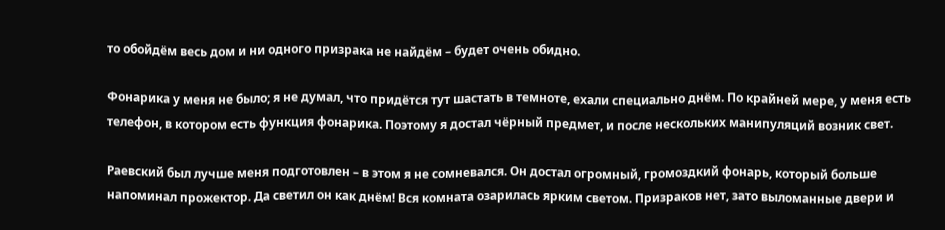то обойдём весь дом и ни одного призрака не найдём – будет очень обидно.

Фонарика у меня не было; я не думал, что придётся тут шастать в темноте, ехали специально днём. По крайней мере, у меня есть телефон, в котором есть функция фонарика. Поэтому я достал чёрный предмет, и после нескольких манипуляций возник свет.

Раевский был лучше меня подготовлен – в этом я не сомневался. Он достал огромный, громоздкий фонарь, который больше напоминал прожектор. Да светил он как днём! Вся комната озарилась ярким светом. Призраков нет, зато выломанные двери и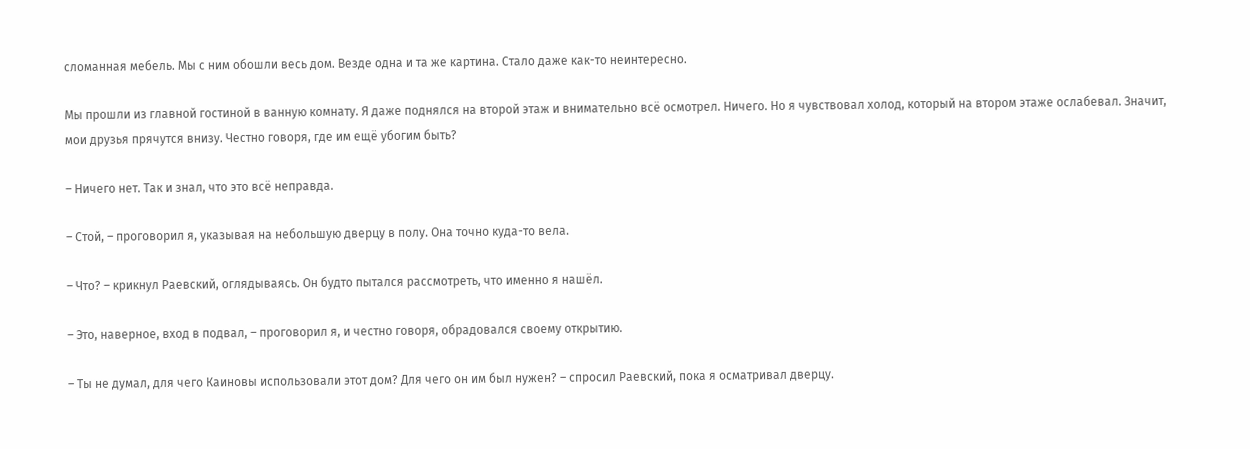сломанная мебель. Мы с ним обошли весь дом. Везде одна и та же картина. Стало даже как-то неинтересно.

Мы прошли из главной гостиной в ванную комнату. Я даже поднялся на второй этаж и внимательно всё осмотрел. Ничего. Но я чувствовал холод, который на втором этаже ослабевал. Значит, мои друзья прячутся внизу. Честно говоря, где им ещё убогим быть?

– Ничего нет. Так и знал, что это всё неправда.

– Стой, – проговорил я, указывая на небольшую дверцу в полу. Она точно куда-то вела.

– Что? – крикнул Раевский, оглядываясь. Он будто пытался рассмотреть, что именно я нашёл.

– Это, наверное, вход в подвал, – проговорил я, и честно говоря, обрадовался своему открытию.

– Ты не думал, для чего Каиновы использовали этот дом? Для чего он им был нужен? – спросил Раевский, пока я осматривал дверцу.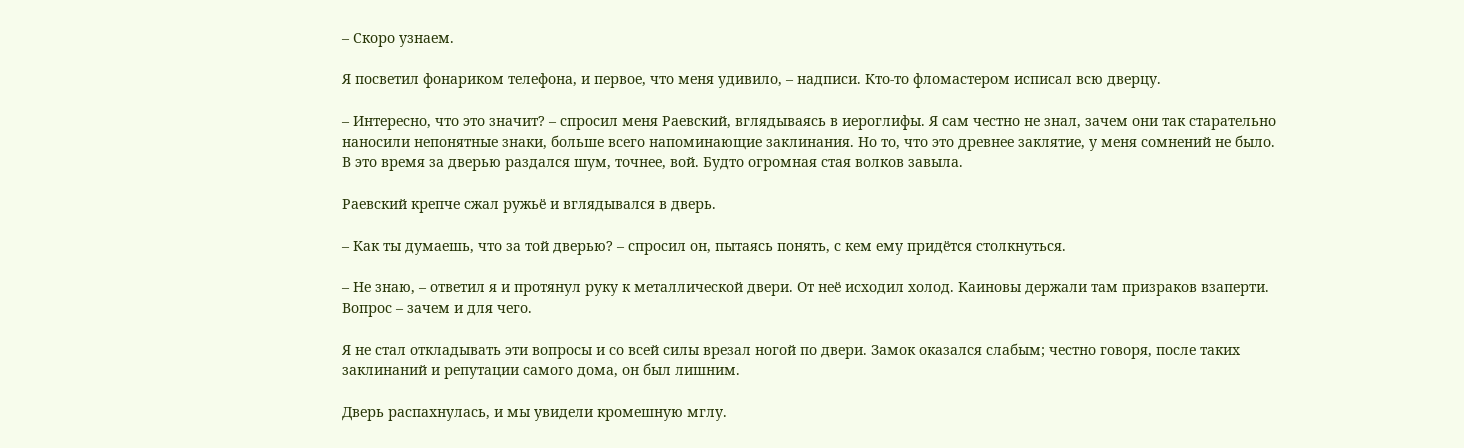– Скоро узнаем.

Я посветил фонариком телефона, и первое, что меня удивило, – надписи. Кто-то фломастером исписал всю дверцу.

– Интересно, что это значит? – спросил меня Раевский, вглядываясь в иероглифы. Я сам честно не знал, зачем они так старательно наносили непонятные знаки, больше всего напоминающие заклинания. Но то, что это древнее заклятие, у меня сомнений не было. В это время за дверью раздался шум, точнее, вой. Будто огромная стая волков завыла.

Раевский крепче сжал ружьё и вглядывался в дверь.

– Как ты думаешь, что за той дверью? – спросил он, пытаясь понять, с кем ему придётся столкнуться.

– Не знаю, – ответил я и протянул руку к металлической двери. От неё исходил холод. Каиновы держали там призраков взаперти. Вопрос – зачем и для чего.

Я не стал откладывать эти вопросы и со всей силы врезал ногой по двери. Замок оказался слабым; честно говоря, после таких заклинаний и репутации самого дома, он был лишним.

Дверь распахнулась, и мы увидели кромешную мглу.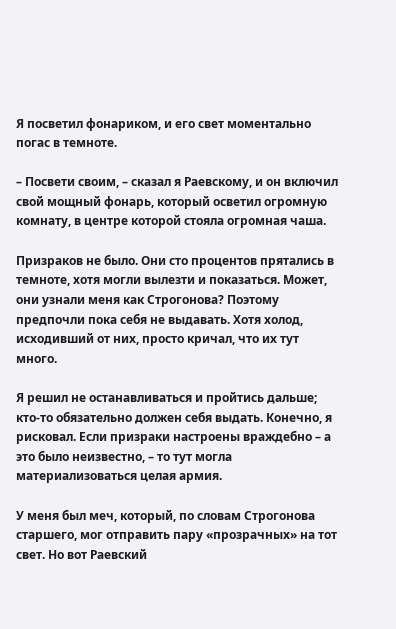Я посветил фонариком, и его свет моментально погас в темноте.

– Посвети своим, – сказал я Раевскому, и он включил свой мощный фонарь, который осветил огромную комнату, в центре которой стояла огромная чаша.

Призраков не было. Они сто процентов прятались в темноте, хотя могли вылезти и показаться. Может, они узнали меня как Строгонова? Поэтому предпочли пока себя не выдавать. Хотя холод, исходивший от них, просто кричал, что их тут много.

Я решил не останавливаться и пройтись дальше; кто-то обязательно должен себя выдать. Конечно, я рисковал. Если призраки настроены враждебно – а это было неизвестно, – то тут могла материализоваться целая армия.

У меня был меч, который, по словам Строгонова старшего, мог отправить пару «прозрачных» на тот свет. Но вот Раевский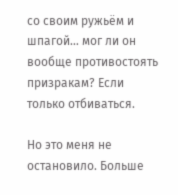со своим ружьём и шпагой… мог ли он вообще противостоять призракам? Если только отбиваться.

Но это меня не остановило. Больше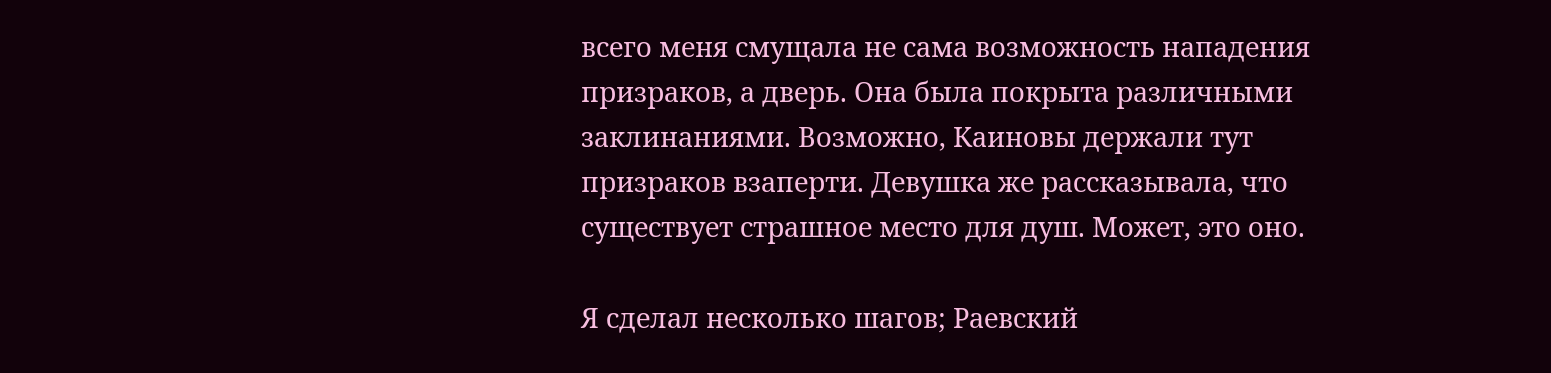всего меня смущала не сама возможность нападения призраков, а дверь. Она была покрыта различными заклинаниями. Возможно, Каиновы держали тут призраков взаперти. Девушка же рассказывала, что существует страшное место для душ. Может, это оно.

Я сделал несколько шагов; Раевский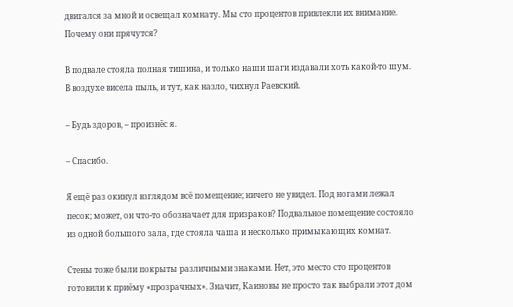двигался за мной и освещал комнату. Мы сто процентов привлекли их внимание. Почему они прячутся?

В подвале стояла полная тишина, и только наши шаги издавали хоть какой-то шум. В воздухе висела пыль, и тут, как назло, чихнул Раевский.

– Будь здоров, – произнёс я.

– Спасибо.

Я ещё раз окинул взглядом всё помещение; ничего не увидел. Под ногами лежал песок; может, он что-то обозначает для призраков? Подвальное помещение состояло из одной большого зала, где стояла чаша и несколько примыкающих комнат.

Стены тоже были покрыты различными знаками. Нет, это место сто процентов готовили к приёму «прозрачных». Значит, Каиновы не просто так выбрали этот дом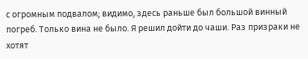с огромным подвалом; видимо, здесь раньше был большой винный погреб. Только вина не было. Я решил дойти до чаши. Раз призраки не хотят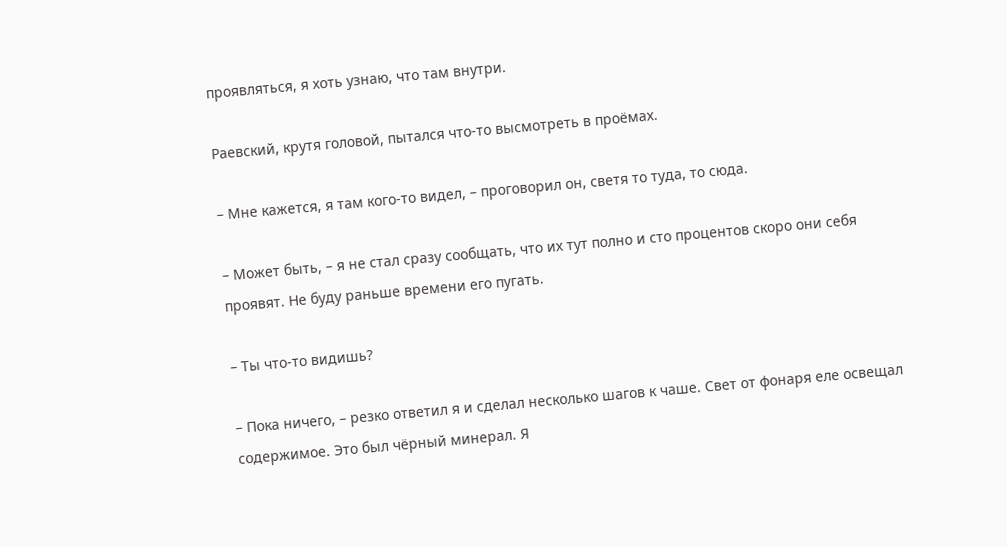проявляться, я хоть узнаю, что там внутри.

Раевский, крутя головой, пытался что-то высмотреть в проёмах.

– Мне кажется, я там кого-то видел, – проговорил он, светя то туда, то сюда.

– Может быть, – я не стал сразу сообщать, что их тут полно и сто процентов скоро они себя проявят. Не буду раньше времени его пугать.

– Ты что-то видишь?

– Пока ничего, – резко ответил я и сделал несколько шагов к чаше. Свет от фонаря еле освещал содержимое. Это был чёрный минерал. Я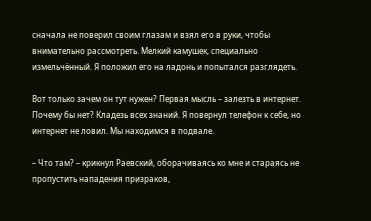сначала не поверил своим глазам и взял его в руки, чтобы внимательно рассмотреть. Мелкий камушек, специально измельчённый. Я положил его на ладонь и попытался разглядеть.

Вот только зачем он тут нужен? Первая мысль – залезть в интернет. Почему бы нет? Кладезь всех знаний. Я повернул телефон к себе, но интернет не ловил. Мы находимся в подвале.

– Что там? – крикнул Раевский, оборачиваясь ко мне и стараясь не пропустить нападения призраков,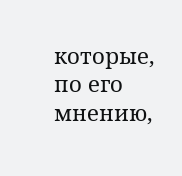которые, по его мнению,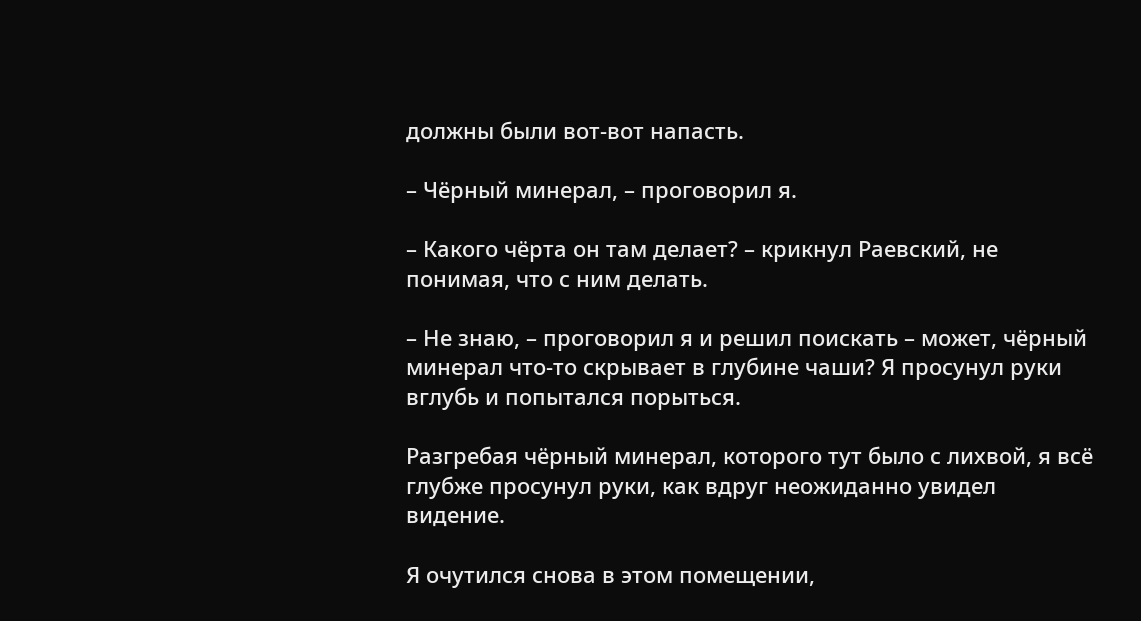должны были вот-вот напасть.

– Чёрный минерал, – проговорил я.

– Какого чёрта он там делает? – крикнул Раевский, не понимая, что с ним делать.

– Не знаю, – проговорил я и решил поискать – может, чёрный минерал что-то скрывает в глубине чаши? Я просунул руки вглубь и попытался порыться.

Разгребая чёрный минерал, которого тут было с лихвой, я всё глубже просунул руки, как вдруг неожиданно увидел видение.

Я очутился снова в этом помещении,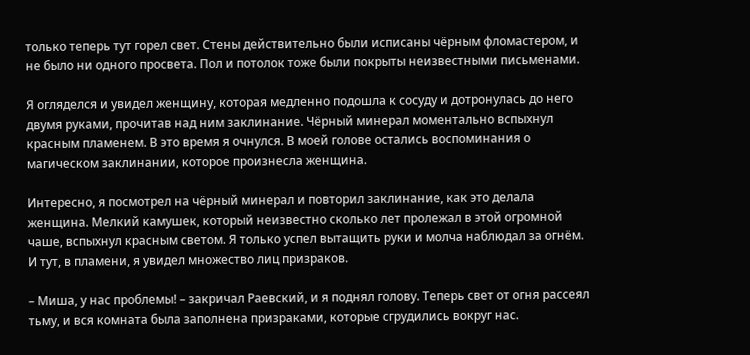только теперь тут горел свет. Стены действительно были исписаны чёрным фломастером, и не было ни одного просвета. Пол и потолок тоже были покрыты неизвестными письменами.

Я огляделся и увидел женщину, которая медленно подошла к сосуду и дотронулась до него двумя руками, прочитав над ним заклинание. Чёрный минерал моментально вспыхнул красным пламенем. В это время я очнулся. В моей голове остались воспоминания о магическом заклинании, которое произнесла женщина.

Интересно, я посмотрел на чёрный минерал и повторил заклинание, как это делала женщина. Мелкий камушек, который неизвестно сколько лет пролежал в этой огромной чаше, вспыхнул красным светом. Я только успел вытащить руки и молча наблюдал за огнём. И тут, в пламени, я увидел множество лиц призраков.

– Миша, у нас проблемы! – закричал Раевский, и я поднял голову. Теперь свет от огня рассеял тьму, и вся комната была заполнена призраками, которые сгрудились вокруг нас.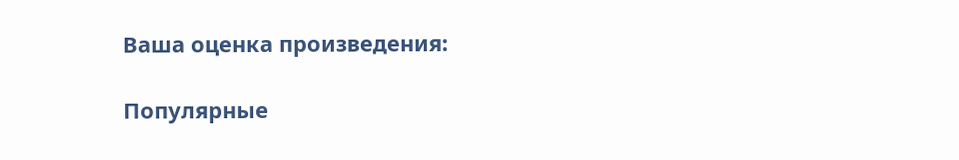Ваша оценка произведения:

Популярные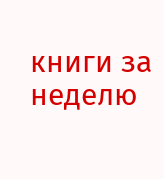книги за неделю